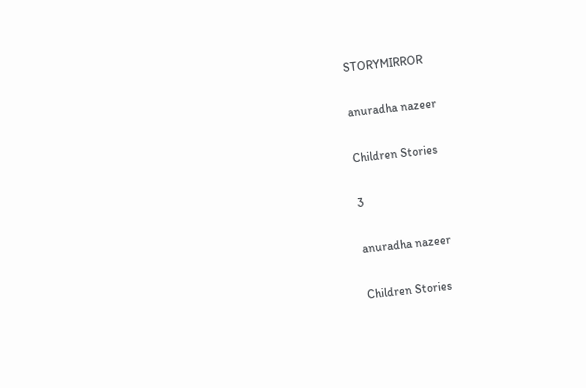STORYMIRROR

anuradha nazeer

Children Stories

3

anuradha nazeer

Children Stories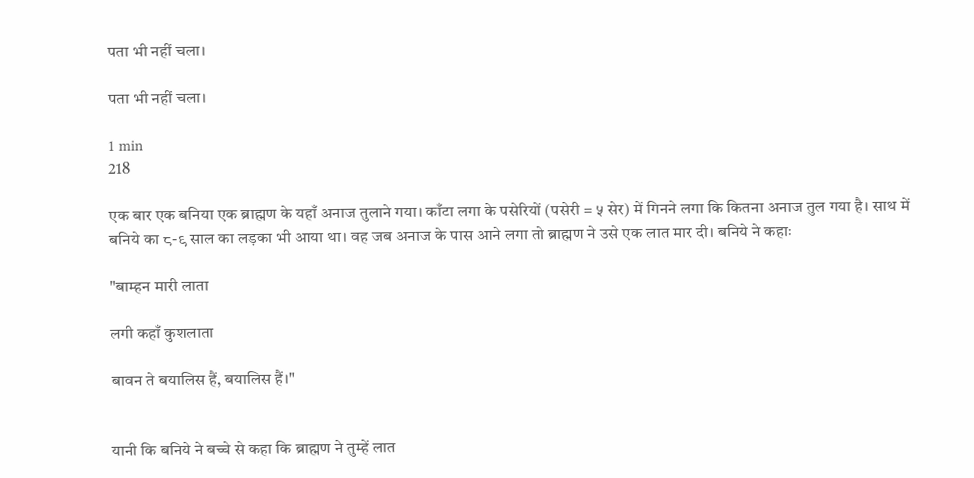पता भी नहीं चला।

पता भी नहीं चला।

1 min
218

एक बार एक बनिया एक ब्राह्मण के यहाँ अनाज तुलाने गया। काँटा लगा के पसेरियों (पसेरी = ५ सेर) में गिनने लगा कि कितना अनाज तुल गया है। साथ में बनिये का ८-९ साल का लड़का भी आया था। वह जब अनाज के पास आने लगा तो ब्राह्मण ने उसे एक लात मार दी। बनिये ने कहाः

"बाम्हन मारी लाता

लगी कहाँ कुशलाता

बावन ते बयालिस हैं, बयालिस हैं।"


यानी कि बनिये ने बच्चे से कहा कि ब्राह्मण ने तुम्हें लात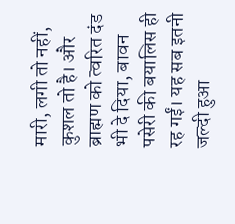मारी, लगी तो नहीं, कुशल तो है। और ब्राह्मण को त्वरित दंड भी दे दिया, बावन पसेरी की बयालिस ही रह गईं। यह सब इतनी जल्दी हुआ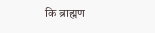कि ब्राह्मण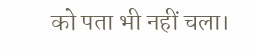को पता भी नहीं चला।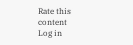Rate this content
Log in